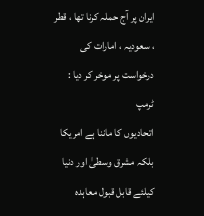ایران پر آج حملہ کرنا تھا ، قطر ، سعودیہ ، امارات کی درخواست پر موخر کر دیا : ٹرمپ
اتحادیوں کا ماننا ہے امریکا بلکہ مشرق وسطیٰ اور دنیا کیلئے قابل قبول معاہدہ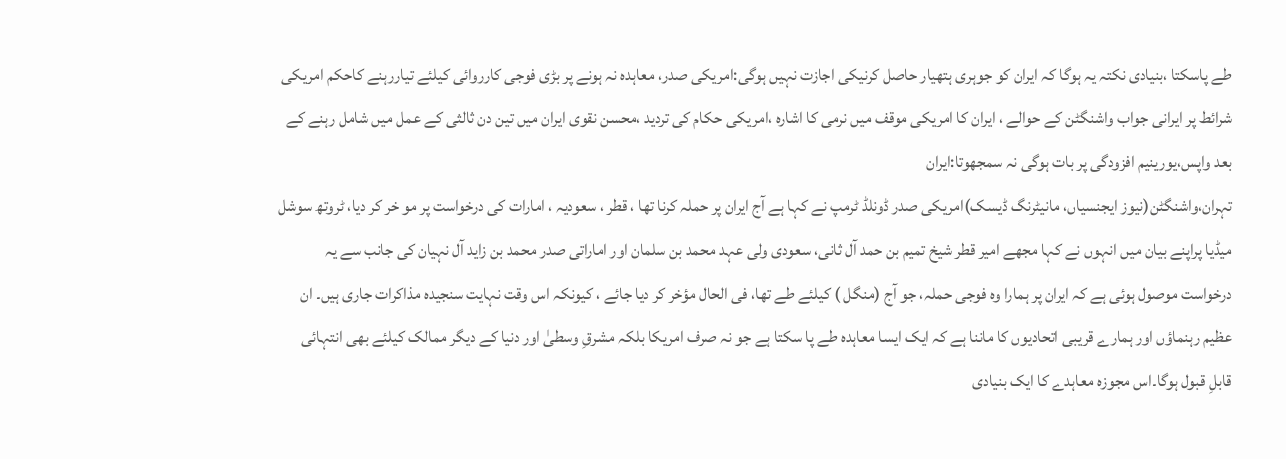طے پاسکتا ،بنیادی نکتہ یہ ہوگا کہ ایران کو جوہری ہتھیار حاصل کرنیکی اجازت نہیں ہوگی:امریکی صدر، معاہدہ نہ ہونے پر بڑی فوجی کارروائی کیلئے تیاررہنے کاحکم امریکی شرائط پر ایرانی جواب واشنگٹن کے حوالے ، ایران کا امریکی موقف میں نرمی کا اشارہ ،امریکی حکام کی تردید ،محسن نقوی ایران میں تین دن ثالثی کے عمل میں شامل رہنے کے بعد واپس،یورینیم افزودگی پر بات ہوگی نہ سمجھوتا:ایران
تہران،واشنگٹن(نیوز ایجنسیاں، مانیٹرنگ ڈیسک)امریکی صدر ڈونلڈ ٹرمپ نے کہا ہے آج ایران پر حملہ کرنا تھا ، قطر ، سعودیہ ، امارات کی درخواست پر مو خر کر دیا، ٹروتھ سوشل میڈیا پراپنے بیان میں انہوں نے کہا مجھے امیر قطر شیخ تمیم بن حمد آل ثانی، سعودی ولی عہد محمد بن سلمان اور اماراتی صدر محمد بن زاید آل نہیان کی جانب سے یہ درخواست موصول ہوئی ہے کہ ایران پر ہمارا وہ فوجی حملہ، جو آج (منگل ) کیلئے طے تھا، فی الحال مؤخر کر دیا جائے ، کیونکہ اس وقت نہایت سنجیدہ مذاکرات جاری ہیں۔ ان عظیم رہنماؤں اور ہمارے قریبی اتحادیوں کا ماننا ہے کہ ایک ایسا معاہدہ طے پا سکتا ہے جو نہ صرف امریکا بلکہ مشرقِ وسطیٰ اور دنیا کے دیگر ممالک کیلئے بھی انتہائی قابلِ قبول ہوگا۔اس مجوزہ معاہدے کا ایک بنیادی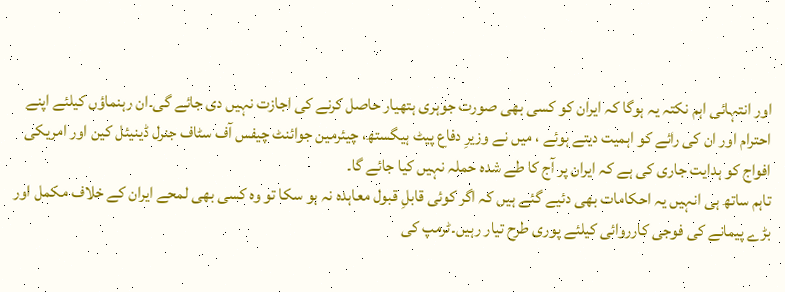اور انتہائی اہم نکتہ یہ ہوگا کہ ایران کو کسی بھی صورت جوہری ہتھیار حاصل کرنے کی اجازت نہیں دی جائے گی۔ان رہنماؤں کیلئے اپنے احترام اور ان کی رائے کو اہمیت دیتے ہوئے ، میں نے وزیرِ دفاع پیٹ ہیگستھ، چیئرمین جوائنٹ چیفس آف سٹاف جنرل ڈینیئل کین اور امریکی افواج کو ہدایت جاری کی ہے کہ ایران پر آج کا طے شدہ حملہ نہیں کیا جائے گا۔
تاہم ساتھ ہی انہیں یہ احکامات بھی دئیے گئے ہیں کہ اگر کوئی قابلِ قبول معاہدہ نہ ہو سکا تو وہ کسی بھی لمحے ایران کے خلاف مکمل اور بڑے پیمانے کی فوجی کارروائی کیلئے پوری طرح تیار رہیں۔ٹرمپ کی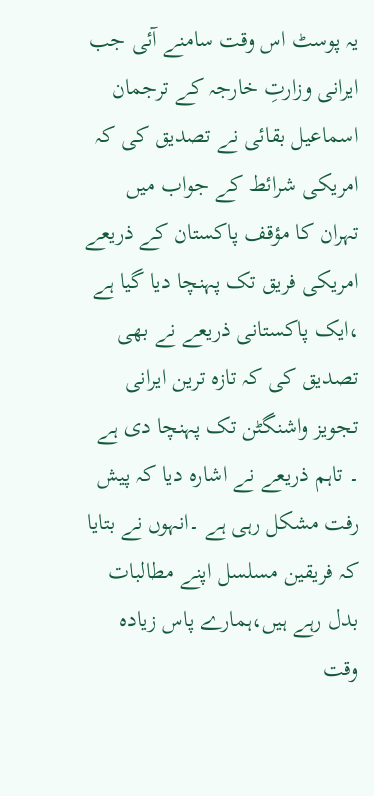یہ پوسٹ اس وقت سامنے آئی جب ایرانی وزارتِ خارجہ کے ترجمان اسماعیل بقائی نے تصدیق کی کہ امریکی شرائط کے جواب میں تہران کا مؤقف پاکستان کے ذریعے امریکی فریق تک پہنچا دیا گیا ہے ،ایک پاکستانی ذریعے نے بھی تصدیق کی کہ تازہ ترین ایرانی تجویز واشنگٹن تک پہنچا دی ہے ۔ تاہم ذریعے نے اشارہ دیا کہ پیش رفت مشکل رہی ہے ۔انہوں نے بتایا کہ فریقین مسلسل اپنے مطالبات بدل رہے ہیں،ہمارے پاس زیادہ وقت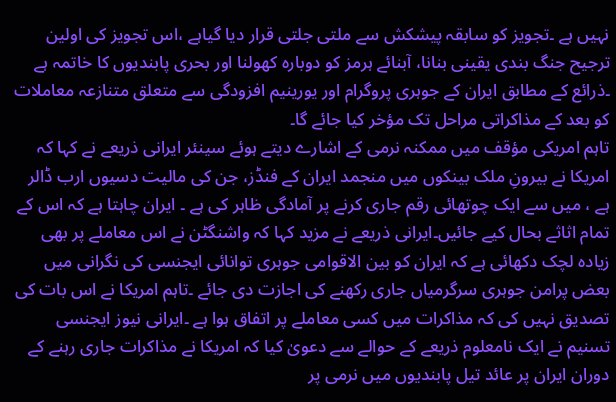نہیں ہے ۔تجویز کو سابقہ پیشکش سے ملتی جلتی قرار دیا گیاہے ،اس تجویز کی اولین ترجیح جنگ بندی یقینی بنانا، آبنائے ہرمز کو دوبارہ کھولنا اور بحری پابندیوں کا خاتمہ ہے ۔ذرائع کے مطابق ایران کے جوہری پروگرام اور یورینیم افزودگی سے متعلق متنازعہ معاملات کو بعد کے مذاکراتی مراحل تک مؤخر کیا جائے گا۔
تاہم امریکی مؤقف میں ممکنہ نرمی کے اشارے دیتے ہوئے سینئر ایرانی ذریعے نے کہا کہ امریکا نے بیرونِ ملک بینکوں میں منجمد ایران کے فنڈز، جن کی مالیت دسیوں ارب ڈالر ہے ، میں سے ایک چوتھائی رقم جاری کرنے پر آمادگی ظاہر کی ہے ۔ ایران چاہتا ہے کہ اس کے تمام اثاثے بحال کیے جائیں۔ایرانی ذریعے نے مزید کہا کہ واشنگٹن نے اس معاملے پر بھی زیادہ لچک دکھائی ہے کہ ایران کو بین الاقوامی جوہری توانائی ایجنسی کی نگرانی میں بعض پرامن جوہری سرگرمیاں جاری رکھنے کی اجازت دی جائے ۔تاہم امریکا نے اس بات کی تصدیق نہیں کی کہ مذاکرات میں کسی معاملے پر اتفاق ہوا ہے ۔ایرانی نیوز ایجنسی تسنیم نے ایک نامعلوم ذریعے کے حوالے سے دعویٰ کیا کہ امریکا نے مذاکرات جاری رہنے کے دوران ایران پر عائد تیل پابندیوں میں نرمی پر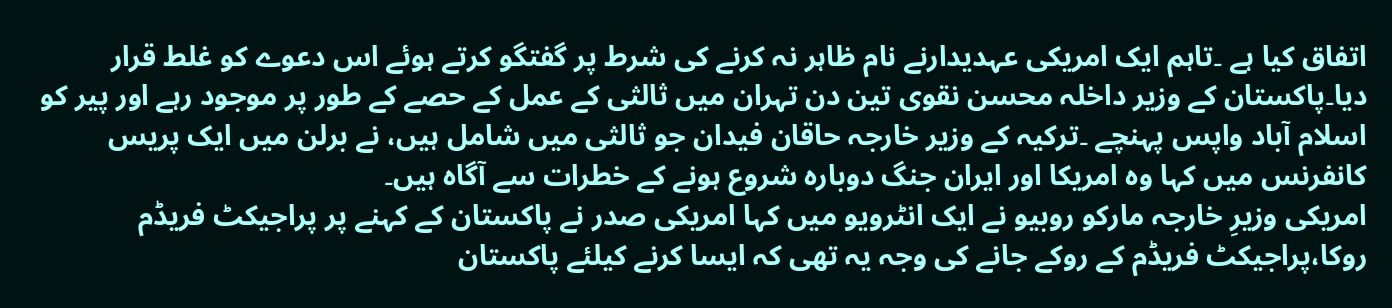اتفاق کیا ہے ۔تاہم ایک امریکی عہدیدارنے نام ظاہر نہ کرنے کی شرط پر گفتگو کرتے ہوئے اس دعوے کو غلط قرار دیا۔پاکستان کے وزیر داخلہ محسن نقوی تین دن تہران میں ثالثی کے عمل کے حصے کے طور پر موجود رہے اور پیر کو اسلام آباد واپس پہنچے ۔ترکیہ کے وزیر خارجہ حاقان فیدان جو ثالثی میں شامل ہیں، نے برلن میں ایک پریس کانفرنس میں کہا وہ امریکا اور ایران جنگ دوبارہ شروع ہونے کے خطرات سے آگاہ ہیں۔
امریکی وزیرِ خارجہ مارکو روبیو نے ایک انٹرویو میں کہا امریکی صدر نے پاکستان کے کہنے پر پراجیکٹ فریڈم روکا،پراجیکٹ فریڈم کے روکے جانے کی وجہ یہ تھی کہ ایسا کرنے کیلئے پاکستان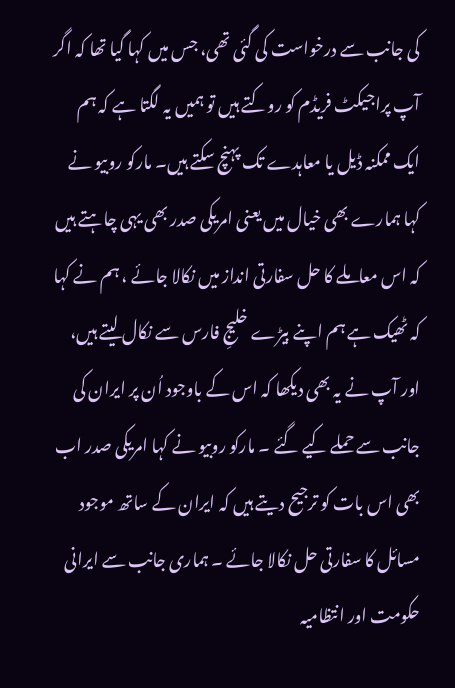کی جانب سے درخواست کی گئی تھی، جس میں کہا گیا تھا کہ اگر آپ پراجیکٹ فریڈم کو روکتے ہیں تو ہمیں یہ لگتا ہے کہ ہم ایک ممکنہ ڈیل یا معاہدے تک پہنچ سکتے ہیں۔ مارکو روبیو نے کہا ہمارے بھی خیال میں یعنی امریکی صدر بھی یہی چاہتے ہیں کہ اس معاملے کا حل سفارتی انداز میں نکالا جائے ، ہم نے کہا کہ ٹھیک ہے ہم اپنے بیڑے خلیجِ فارس سے نکال لیتے ہیں، اور آپ نے یہ بھی دیکھا کہ اس کے باوجود اُن پر ایران کی جانب سے حملے کیے گئے ۔ مارکو روبیو نے کہا امریکی صدر اب بھی اس بات کو ترجیح دیتے ہیں کہ ایران کے ساتھ موجود مسائل کا سفارتی حل نکالا جائے ۔ ہماری جانب سے ایرانی حکومت اور انتظامیہ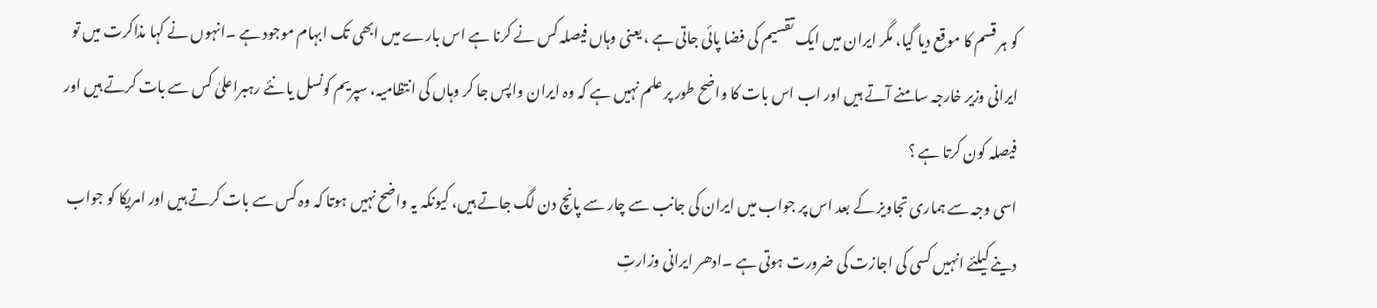کو ہر قسم کا موقع دیا گیا، مگر ایران میں ایک تقسیم کی فضا پائی جاتی ہے ، یعنی وہاں فیصلہ کس نے کرنا ہے اس بارے میں ابھی تک ابہام موجود ہے ۔انہوں نے کہا مذاکرت میں تو ایرانی وزیر خارجہ سامنے آتے ہیں اور اب اس بات کا واضح طور پر علم نہیں ہے کہ وہ ایران واپس جا کر وہاں کی انتظامیہ، سپریم کونسل یا نئے رہبراعلیٰ کس سے بات کرتے ہیں اور فیصلہ کون کرتا ہے ؟
اسی وجہ سے ہماری تجاویز کے بعد اس پر جواب میں ایران کی جانب سے چار سے پانچ دن لگ جاتے ہیں، کیونکہ یہ واضح نہیں ہوتا کہ وہ کس سے بات کرتے ہیں اور امریکا کو جواب دینے کیلئے انہیں کسی کی اجازت کی ضرورت ہوتی ہے ۔ادھر ایرانی وزارتِ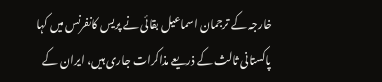خارجہ کے ترجمان اسماعیل بقائی نے پریس کانفرنس میں کہا پاکستانی ثالث کے ذریعے مذاکرات جاری ہیں، ایران کے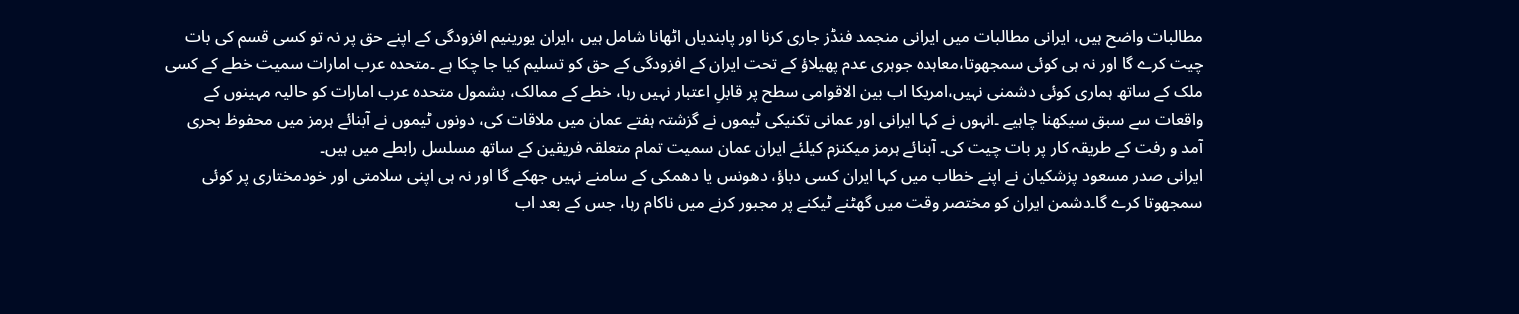مطالبات واضح ہیں، ایرانی مطالبات میں ایرانی منجمد فنڈز جاری کرنا اور پابندیاں اٹھانا شامل ہیں ،ایران یورینیم افزودگی کے اپنے حق پر نہ تو کسی قسم کی بات چیت کرے گا اور نہ ہی کوئی سمجھوتا،معاہدہ جوہری عدم پھیلاؤ کے تحت ایران کے افزودگی کے حق کو تسلیم کیا جا چکا ہے ۔متحدہ عرب امارات سمیت خطے کے کسی ملک کے ساتھ ہماری کوئی دشمنی نہیں،امریکا اب بین الاقوامی سطح پر قابلِ اعتبار نہیں رہا، خطے کے ممالک، بشمول متحدہ عرب امارات کو حالیہ مہینوں کے واقعات سے سبق سیکھنا چاہیے ۔انہوں نے کہا ایرانی اور عمانی تکنیکی ٹیموں نے گزشتہ ہفتے عمان میں ملاقات کی، دونوں ٹیموں نے آبنائے ہرمز میں محفوظ بحری آمد و رفت کے طریقہ کار پر بات چیت کی۔ آبنائے ہرمز میکنزم کیلئے ایران عمان سمیت تمام متعلقہ فریقین کے ساتھ مسلسل رابطے میں ہیں۔
ایرانی صدر مسعود پزشکیان نے اپنے خطاب میں کہا ایران کسی دباؤ، دھونس یا دھمکی کے سامنے نہیں جھکے گا اور نہ ہی اپنی سلامتی اور خودمختاری پر کوئی سمجھوتا کرے گا۔دشمن ایران کو مختصر وقت میں گھٹنے ٹیکنے پر مجبور کرنے میں ناکام رہا، جس کے بعد اب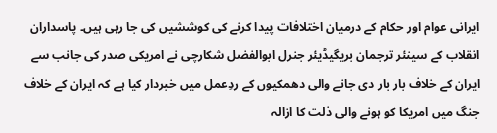ایرانی عوام اور حکام کے درمیان اختلافات پیدا کرنے کی کوششیں کی جا رہی ہیں۔ پاسداران انقلاب کے سینئر ترجمان بریگیڈیئر جنرل ابوالفضل شکارچی نے امریکی صدر کی جانب سے ایران کے خلاف بار بار دی جانے والی دھمکیوں کے ردِعمل میں خبردار کیا ہے کہ ایران کے خلاف جنگ میں امریکا کو ہونے والی ذلت کا ازالہ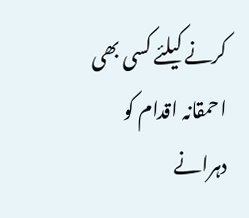کرنے کیلئے کسی بھی احمقانہ اقدام کو دہرانے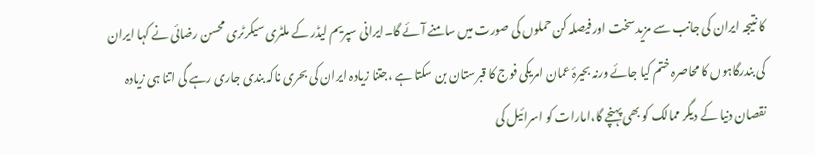کا نتیجہ ایران کی جانب سے مزید سخت اور فیصلہ کن حملوں کی صورت میں سامنے آئے گا۔ایرانی سپریم لیڈر کے ملٹری سیکرٹری محسن رضائی نے کہا ایران کی بندرگاہوں کا محاصرہ ختم کیا جائے ورنہ بحیرۂ عمان امریکی فوج کا قبرستان بن سکتا ہے ،جتنا زیادہ ایران کی بحری ناکہ بندی جاری رہے گی اتنا ہی زیادہ نقصان دنیا کے دیگر ممالک کو بھی پہنچے گا،امارات کو اسرائیل کی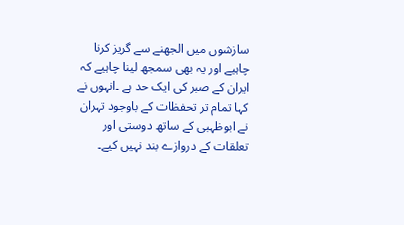سازشوں میں الجھنے سے گریز کرنا چاہیے اور یہ بھی سمجھ لینا چاہیے کہ ایران کے صبر کی ایک حد ہے ۔انہوں نے کہا تمام تر تحفظات کے باوجود تہران نے ابوظہبی کے ساتھ دوستی اور تعلقات کے دروازے بند نہیں کیے۔